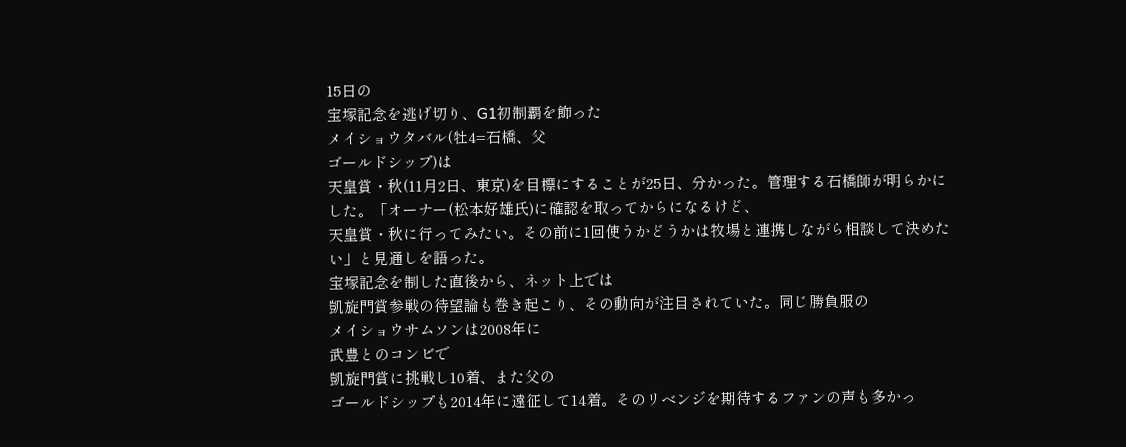15日の
宝塚記念を逃げ切り、G1初制覇を飾った
メイショウタバル(牡4=石橋、父
ゴールドシップ)は
天皇賞・秋(11月2日、東京)を目標にすることが25日、分かった。管理する石橋師が明らかにした。「オーナー(松本好雄氏)に確認を取ってからになるけど、
天皇賞・秋に行ってみたい。その前に1回使うかどうかは牧場と連携しながら相談して決めたい」と見通しを語った。
宝塚記念を制した直後から、ネット上では
凱旋門賞参戦の待望論も巻き起こり、その動向が注目されていた。同じ勝負服の
メイショウサムソンは2008年に
武豊とのコンビで
凱旋門賞に挑戦し10着、また父の
ゴールドシップも2014年に遠征して14着。そのリベンジを期待するファンの声も多かっ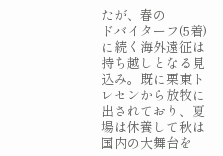たが、春の
ドバイターフ(5着)に続く海外遠征は持ち越しとなる見込み。既に栗東トレセンから放牧に出されており、夏場は休養して秋は国内の大舞台を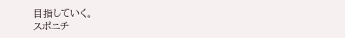目指していく。
スポニチ